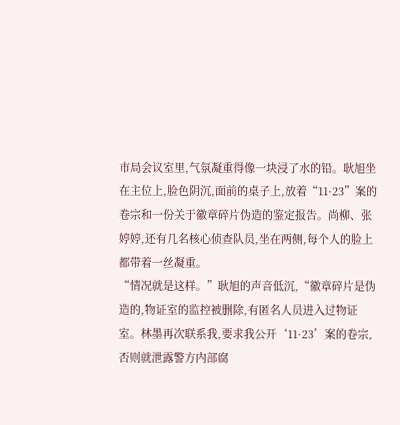市局会议室里,气氛凝重得像一块浸了水的铅。耿旭坐在主位上,脸色阴沉,面前的桌子上,放着“11·23”案的卷宗和一份关于徽章碎片伪造的鉴定报告。尚柳、张婷婷,还有几名核心侦查队员,坐在两侧,每个人的脸上都带着一丝凝重。
“情况就是这样。”耿旭的声音低沉,“徽章碎片是伪造的,物证室的监控被删除,有匿名人员进入过物证室。林墨再次联系我,要求我公开‘11·23’案的卷宗,否则就泄露警方内部腐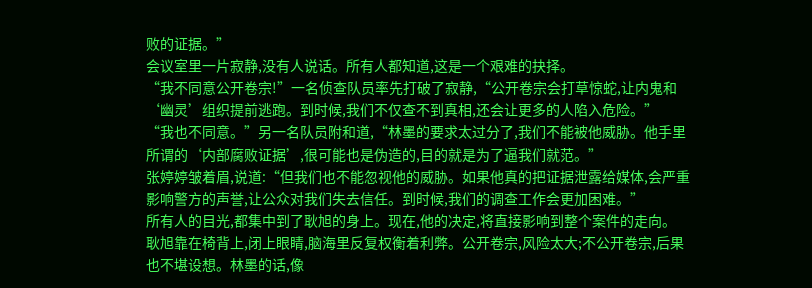败的证据。”
会议室里一片寂静,没有人说话。所有人都知道,这是一个艰难的抉择。
“我不同意公开卷宗!”一名侦查队员率先打破了寂静,“公开卷宗会打草惊蛇,让内鬼和‘幽灵’组织提前逃跑。到时候,我们不仅查不到真相,还会让更多的人陷入危险。”
“我也不同意。”另一名队员附和道,“林墨的要求太过分了,我们不能被他威胁。他手里所谓的‘内部腐败证据’,很可能也是伪造的,目的就是为了逼我们就范。”
张婷婷皱着眉,说道:“但我们也不能忽视他的威胁。如果他真的把证据泄露给媒体,会严重影响警方的声誉,让公众对我们失去信任。到时候,我们的调查工作会更加困难。”
所有人的目光,都集中到了耿旭的身上。现在,他的决定,将直接影响到整个案件的走向。
耿旭靠在椅背上,闭上眼睛,脑海里反复权衡着利弊。公开卷宗,风险太大;不公开卷宗,后果也不堪设想。林墨的话,像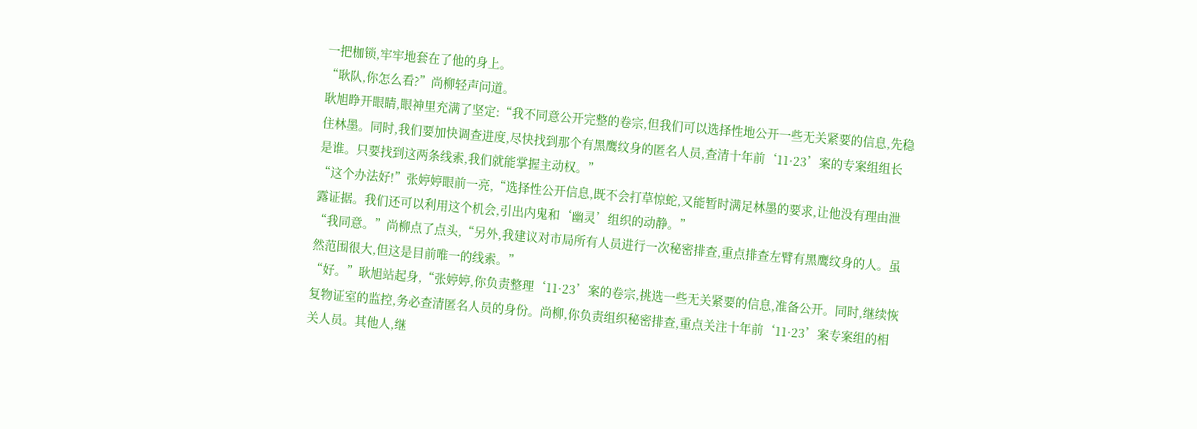一把枷锁,牢牢地套在了他的身上。
“耿队,你怎么看?”尚柳轻声问道。
耿旭睁开眼睛,眼神里充满了坚定:“我不同意公开完整的卷宗,但我们可以选择性地公开一些无关紧要的信息,先稳住林墨。同时,我们要加快调查进度,尽快找到那个有黑鹰纹身的匿名人员,查清十年前‘11·23’案的专案组组长是谁。只要找到这两条线索,我们就能掌握主动权。”
“这个办法好!”张婷婷眼前一亮,“选择性公开信息,既不会打草惊蛇,又能暂时满足林墨的要求,让他没有理由泄露证据。我们还可以利用这个机会,引出内鬼和‘幽灵’组织的动静。”
“我同意。”尚柳点了点头,“另外,我建议对市局所有人员进行一次秘密排查,重点排查左臂有黑鹰纹身的人。虽然范围很大,但这是目前唯一的线索。”
“好。”耿旭站起身,“张婷婷,你负责整理‘11·23’案的卷宗,挑选一些无关紧要的信息,准备公开。同时,继续恢复物证室的监控,务必查清匿名人员的身份。尚柳,你负责组织秘密排查,重点关注十年前‘11·23’案专案组的相关人员。其他人,继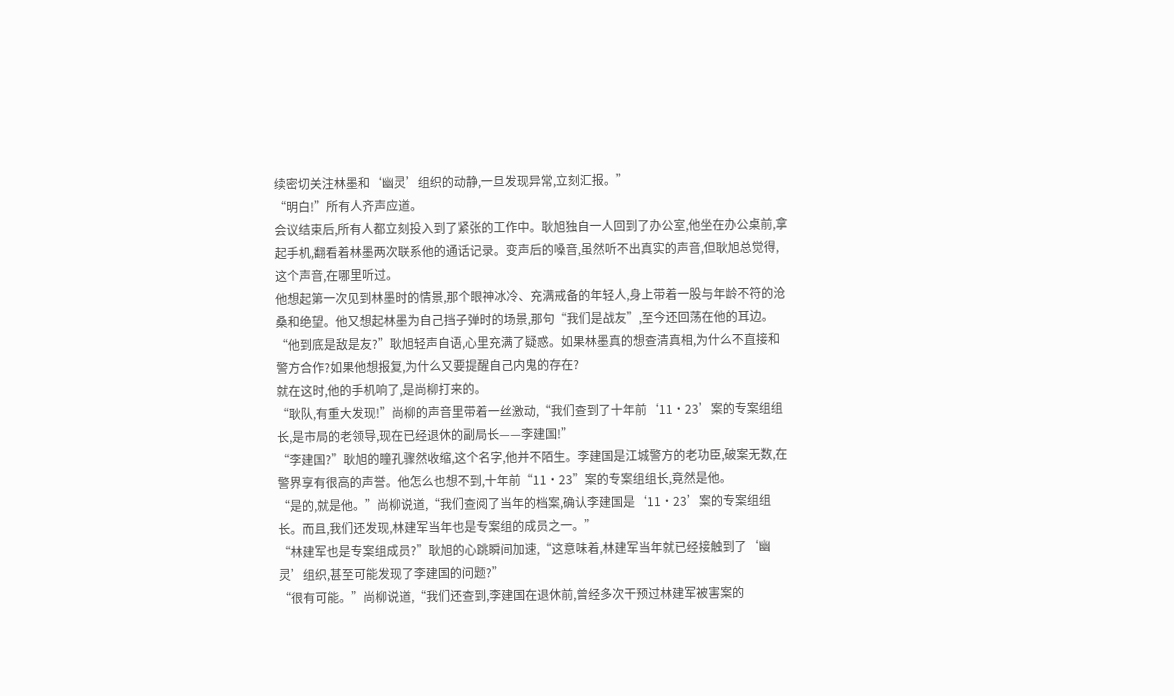续密切关注林墨和‘幽灵’组织的动静,一旦发现异常,立刻汇报。”
“明白!”所有人齐声应道。
会议结束后,所有人都立刻投入到了紧张的工作中。耿旭独自一人回到了办公室,他坐在办公桌前,拿起手机,翻看着林墨两次联系他的通话记录。变声后的嗓音,虽然听不出真实的声音,但耿旭总觉得,这个声音,在哪里听过。
他想起第一次见到林墨时的情景,那个眼神冰冷、充满戒备的年轻人,身上带着一股与年龄不符的沧桑和绝望。他又想起林墨为自己挡子弹时的场景,那句“我们是战友”,至今还回荡在他的耳边。
“他到底是敌是友?”耿旭轻声自语,心里充满了疑惑。如果林墨真的想查清真相,为什么不直接和警方合作?如果他想报复,为什么又要提醒自己内鬼的存在?
就在这时,他的手机响了,是尚柳打来的。
“耿队,有重大发现!”尚柳的声音里带着一丝激动,“我们查到了十年前‘11·23’案的专案组组长,是市局的老领导,现在已经退休的副局长——李建国!”
“李建国?”耿旭的瞳孔骤然收缩,这个名字,他并不陌生。李建国是江城警方的老功臣,破案无数,在警界享有很高的声誉。他怎么也想不到,十年前“11·23”案的专案组组长,竟然是他。
“是的,就是他。”尚柳说道,“我们查阅了当年的档案,确认李建国是‘11·23’案的专案组组长。而且,我们还发现,林建军当年也是专案组的成员之一。”
“林建军也是专案组成员?”耿旭的心跳瞬间加速,“这意味着,林建军当年就已经接触到了‘幽灵’组织,甚至可能发现了李建国的问题?”
“很有可能。”尚柳说道,“我们还查到,李建国在退休前,曾经多次干预过林建军被害案的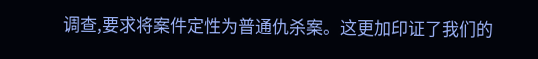调查,要求将案件定性为普通仇杀案。这更加印证了我们的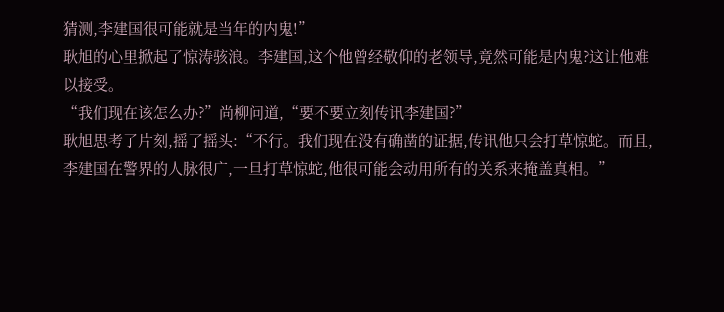猜测,李建国很可能就是当年的内鬼!”
耿旭的心里掀起了惊涛骇浪。李建国,这个他曾经敬仰的老领导,竟然可能是内鬼?这让他难以接受。
“我们现在该怎么办?”尚柳问道,“要不要立刻传讯李建国?”
耿旭思考了片刻,摇了摇头:“不行。我们现在没有确凿的证据,传讯他只会打草惊蛇。而且,李建国在警界的人脉很广,一旦打草惊蛇,他很可能会动用所有的关系来掩盖真相。”